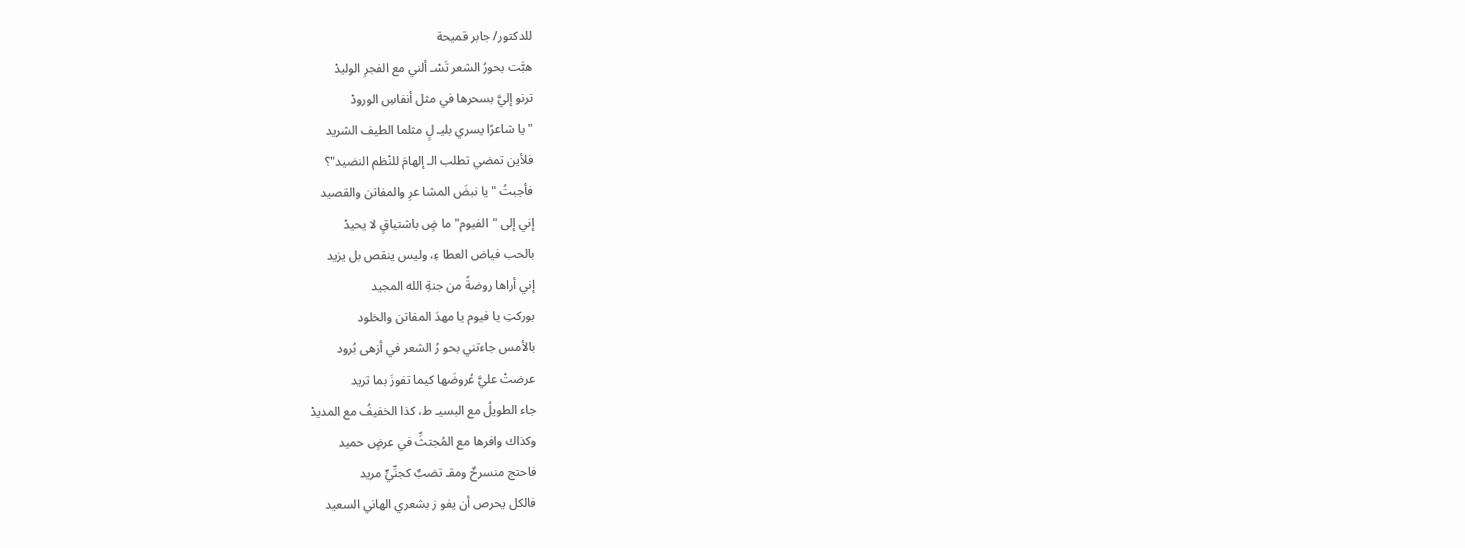للدكتور/ جابر قميحة
هبَّت بحورُ الشعر تَسْـ ألني مع الفجرِ الوليدْ
ترنو إليَّ بسحرها في مثل أنفاسِ الورودْ
"يا شاعرًا يسري بليـ لٍ مثلما الطيف الشريد
فلأين تمضي تطلب الـ إلهامَ للنْظم النضيد"؟
فأجبتُ "يا نبضَ المشا عرِ والمفاتن والقصيد
إني إلى "الفيوم" ما ضٍ باشتياقٍ لا يحيدْ
بالحب فياض العطا ءِ، وليس ينقص بل يزيد
إني أراها روضةً من جنةِ الله المجيد
بوركتِ يا فيوم يا مهدَ المفاتن والخلود
بالأمس جاءتني بحو رُ الشعر في أزهى بُرود
عرضتْ عليَّ عُروضَها كيما تفوزَ بما تريد
جاء الطويلُ مع البسيـ ط، كذا الخفيفُ مع المديدْ
وكذاك وافرها مع المُجتثِّ في عرضٍ حميد
فاحتج منسرحٌ ومقـ تضبٌ كجنِّيٍّ مريد
فالكل يحرص أن يفو ز بشعري الهاني السعيد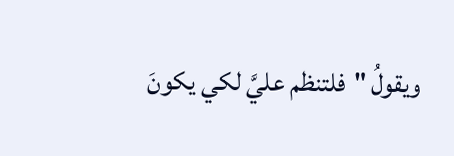ويقولُ "فلتنظم عليَّ لكي يكونَ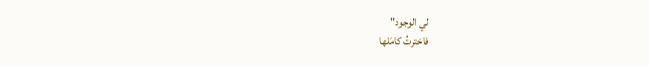لي الوجود"
فاخترتُ كامَلها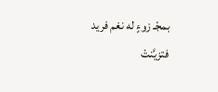بمجْـ زوءٍ له نغم فريد
فتزيَّنتْ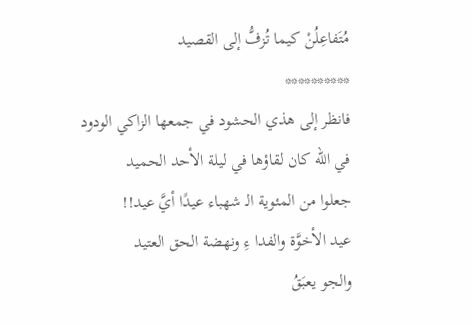مُتَفاعِلُنْ كيما تُزفُّ إلى القصيد
**********
فانظر إلى هذي الحشود في جمعها الزاكي الودود
في الله كان لقاؤها في ليلة الأحد الحميد
جعلوا من المئوية الـ شهباء عيدًا أيَّ عيد!!
عيد الأخوَّة والفدا ءِ ونهضة الحق العتيد
والجو يعبَقُ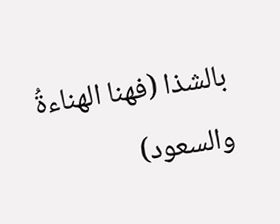بالشذا (فهنا الهناءةُ والسعود)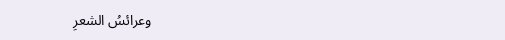وعرائسُ الشعرِ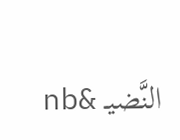النَّضيـ &nb